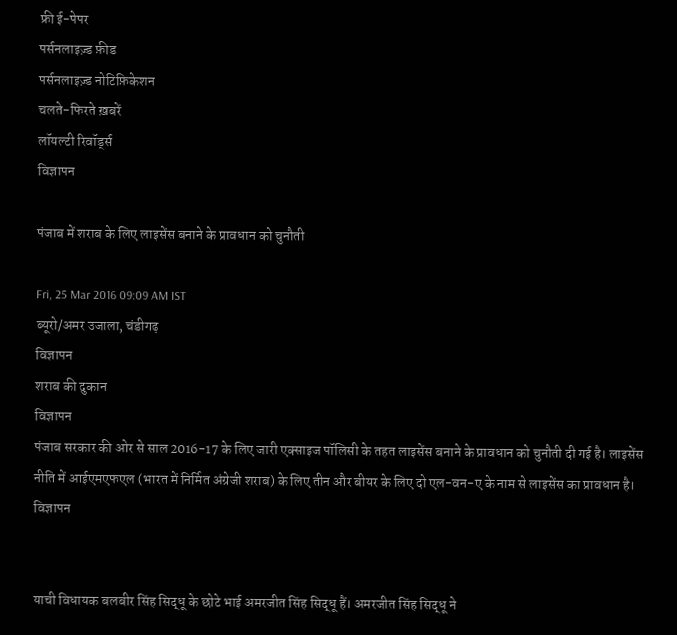फ्री ई-पेपर
पर्सनलाइज़्ड फ़ीड
पर्सनलाइज़्ड नोटिफ़िकेशन
चलते-फिरते ख़बरें
लॉयल्टी रिवॉर्ड्स
विज्ञापन

पंजाब में शराब के लिए लाइसेंस बनाने के प्रावधान को चुनौती

Fri, 25 Mar 2016 09:09 AM IST
ब्यूरो/अमर उजाला, चंडीगढ़
विज्ञापन
शराब की दुकान
विज्ञापन
पंजाब सरकार की ओर से साल 2016-17 के लिए जारी एक्साइज पॉलिसी के तहत लाइसेंस बनाने के प्रावधान को चुनौती दी गई है। लाइसेंस नीति में आईएमएफएल (भारत में निर्मित अंग्रेजी शराब) के लिए तीन और बीयर के लिए दो एल-वन-ए के नाम से लाइसेंस का प्रावधान है।
विज्ञापन


याची विधायक बलबीर सिंह सिद्धू के छोटे भाई अमरजीत सिंह सिद्धू हैं। अमरजीत सिंह सिद्धू ने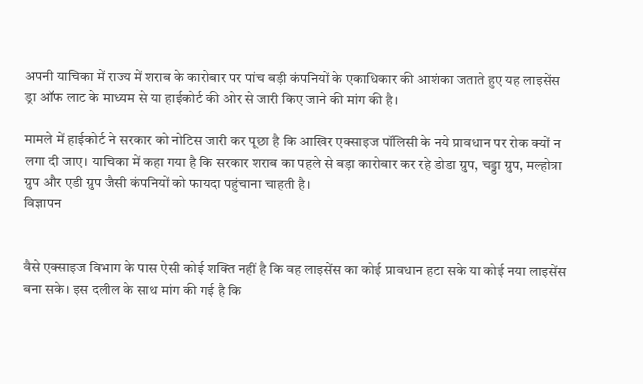अपनी याचिका में राज्य में शराब के कारोबार पर पांच बड़ी कंपनियों के एकाधिकार की आशंका जताते हुए यह लाइसेंस ड्रा ऑफ लाट के माध्यम से या हाईकोर्ट की ओर से जारी किए जाने की मांग की है।

मामले में हाईकोर्ट ने सरकार को नोटिस जारी कर पूछा है कि आखिर एक्साइज पॉलिसी के नये प्रावधान पर रोक क्यों न लगा दी जाए। याचिका में कहा गया है कि सरकार शराब का पहले से बड़ा कारोबार कर रहे डोडा ग्रुप, चड्डा ग्रुप, मल्होत्रा ग्रुप और एडी ग्रुप जैसी कंपनियों को फायदा पहुंचाना चाहती है।
विज्ञापन


वैसे एक्साइज विभाग के पास ऐसी कोई शक्ति नहीं है कि वह लाइसेंस का कोई प्रावधान हटा सके या कोई नया लाइसेंस बना सके। इस दलील के साथ मांग की गई है कि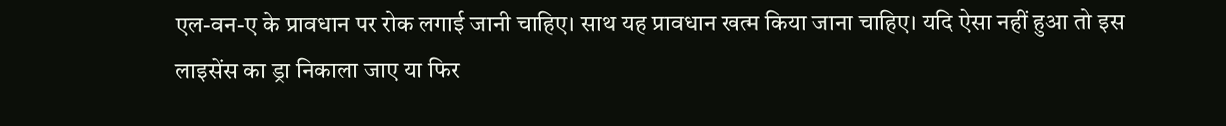एल-वन-ए के प्रावधान पर रोक लगाई जानी चाहिए। साथ यह प्रावधान खत्म किया जाना चाहिए। यदि ऐसा नहीं हुआ तो इस लाइसेंस का ड्रा निकाला जाए या फिर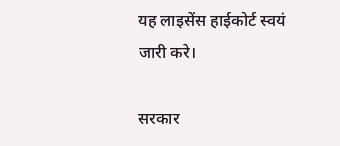यह लाइसेंस हाईकोर्ट स्वयं जारी करे।

सरकार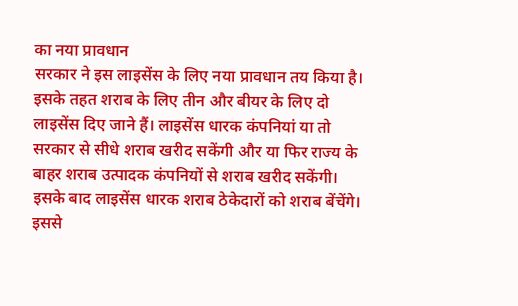का नया प्रावधान
सरकार ने इस लाइसेंस के लिए नया प्रावधान तय किया है। इसके तहत शराब के लिए तीन और बीयर के लिए दो लाइसेंस दिए जाने हैं। लाइसेंस धारक कंपनियां या तो सरकार से सीधे शराब खरीद सकेंगी और या फिर राज्य के बाहर शराब उत्पादक कंपनियों से शराब खरीद सकेंगी। इसके बाद लाइसेंस धारक शराब ठेकेदारों को शराब बेंचेंगे। इससे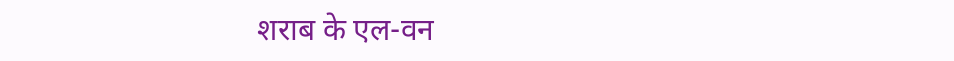शराब के एल-वन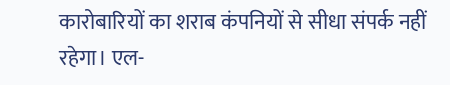कारोबारियों का शराब कंपनियों से सीधा संपर्क नहीं रहेगा। एल-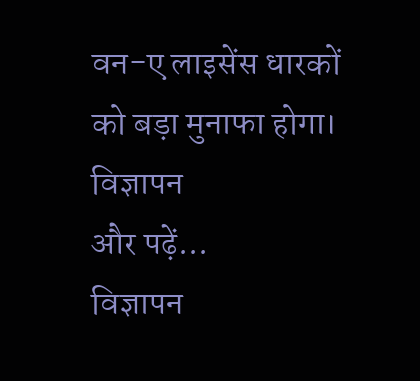वन-ए लाइसेंस धारकों को बड़ा मुनाफा होगा।
विज्ञापन
और पढ़ें...
विज्ञापन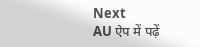Next
AU ऐप में पढ़ें